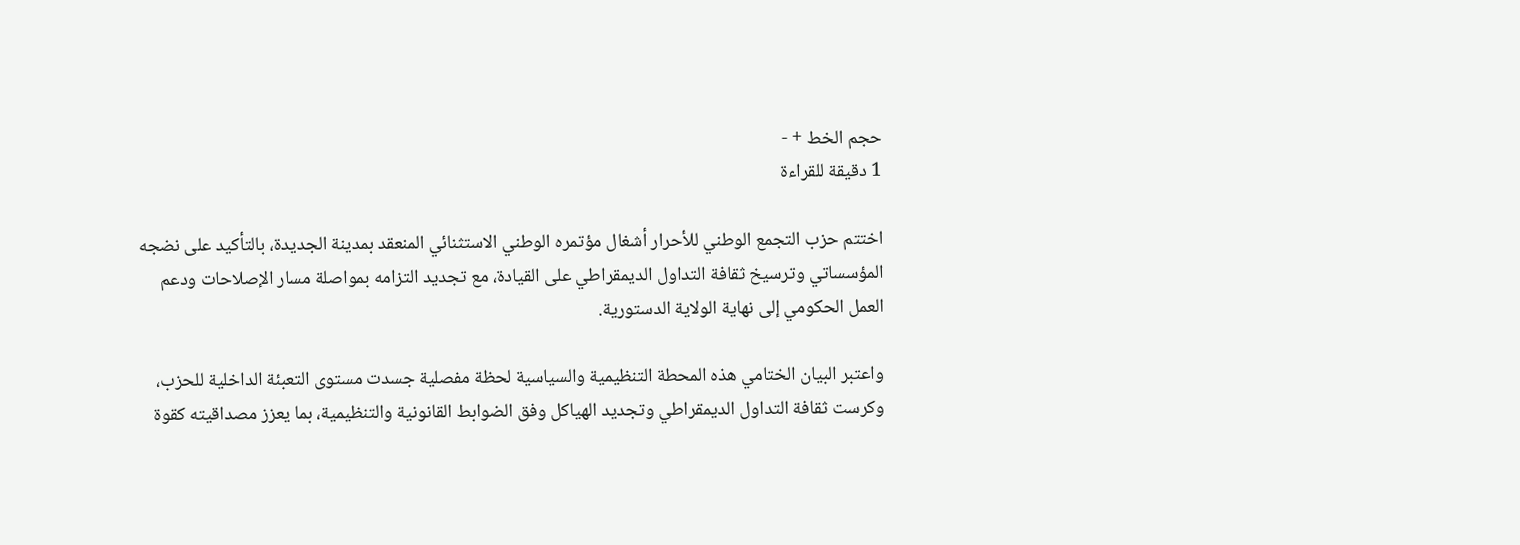حجم الخط + -
1 دقيقة للقراءة

اختتم حزب التجمع الوطني للأحرار أشغال مؤتمره الوطني الاستثنائي المنعقد بمدينة الجديدة، بالتأكيد على نضجه المؤسساتي وترسيخ ثقافة التداول الديمقراطي على القيادة، مع تجديد التزامه بمواصلة مسار الإصلاحات ودعم العمل الحكومي إلى نهاية الولاية الدستورية.

واعتبر البيان الختامي هذه المحطة التنظيمية والسياسية لحظة مفصلية جسدت مستوى التعبئة الداخلية للحزب، وكرست ثقافة التداول الديمقراطي وتجديد الهياكل وفق الضوابط القانونية والتنظيمية، بما يعزز مصداقيته كقوة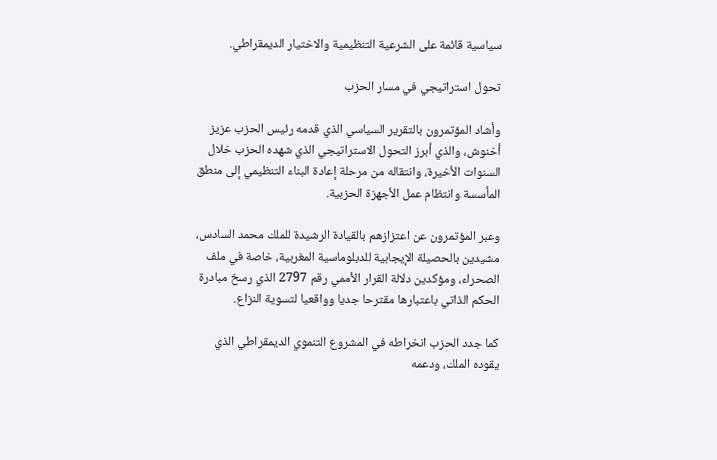سياسية قائمة على الشرعية التنظيمية والاختيار الديمقراطي.

تحول استراتيجي في مسار الحزب

وأشاد المؤتمرون بالتقرير السياسي الذي قدمه رئيس الحزب عزيز أخنوش، والذي أبرز التحول الاستراتيجي الذي شهده الحزب خلال السنوات الأخيرة، وانتقاله من مرحلة إعادة البناء التنظيمي إلى منطق المأسسة وانتظام عمل الأجهزة الحزبية.

وعبر المؤتمرون عن اعتزازهم بالقيادة الرشيدة للملك محمد السادس، مشيدين بالحصيلة الإيجابية للدبلوماسية المغربية، خاصة في ملف الصحراء، ومؤكدين دلالة القرار الأممي رقم 2797 الذي رسخ مبادرة الحكم الذاتي باعتبارها مقترحا جديا وواقعيا لتسوية النزاع.

كما جدد الحزب انخراطه في المشروع التنموي الديمقراطي الذي يقوده الملك، ودعمه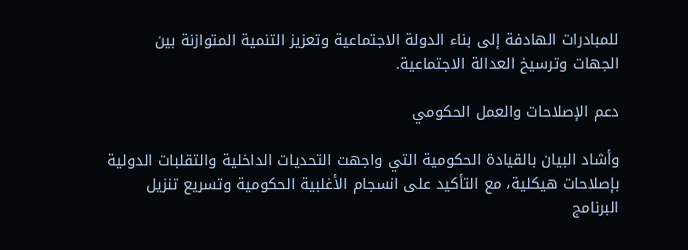للمبادرات الهادفة إلى بناء الدولة الاجتماعية وتعزيز التنمية المتوازنة بين الجهات وترسيخ العدالة الاجتماعية.

دعم الإصلاحات والعمل الحكومي

وأشاد البيان بالقيادة الحكومية التي واجهت التحديات الداخلية والتقلبات الدولية بإصلاحات هيكلية، مع التأكيد على انسجام الأغلبية الحكومية وتسريع تنزيل البرنامج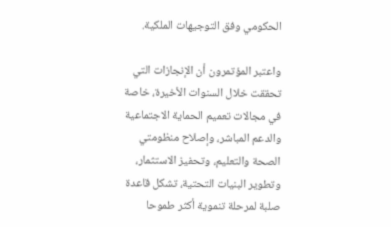الحكومي وفق التوجيهات الملكية.

واعتبر المؤتمرون أن الإنجازات التي تحققت خلال السنوات الأخيرة، خاصة في مجالات تعميم الحماية الاجتماعية والدعم المباشر، وإصلاح منظومتي الصحة والتعليم، وتحفيز الاستثمار، وتطوير البنيات التحتية، تشكل قاعدة صلبة لمرحلة تنموية أكثر طموحا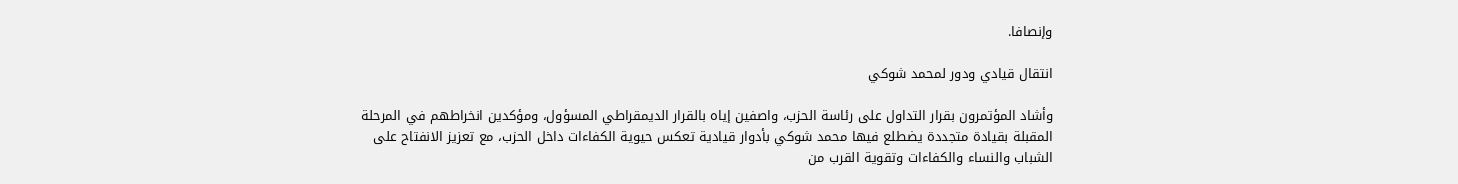وإنصافا.

انتقال قيادي ودور لمحمد شوكي

وأشاد المؤتمرون بقرار التداول على رئاسة الحزب، واصفين إياه بالقرار الديمقراطي المسؤول، ومؤكدين انخراطهم في المرحلة المقبلة بقيادة متجددة يضطلع فيها محمد شوكي بأدوار قيادية تعكس حيوية الكفاءات داخل الحزب، مع تعزيز الانفتاح على الشباب والنساء والكفاءات وتقوية القرب من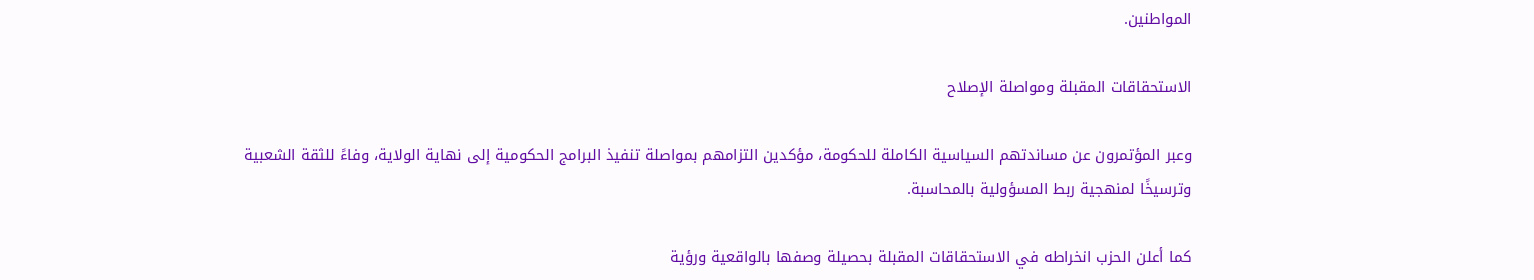المواطنين.

الاستحقاقات المقبلة ومواصلة الإصلاح

وعبر المؤتمرون عن مساندتهم السياسية الكاملة للحكومة، مؤكدين التزامهم بمواصلة تنفيذ البرامج الحكومية إلى نهاية الولاية، وفاءً للثقة الشعبية وترسيخًا لمنهجية ربط المسؤولية بالمحاسبة.

كما أعلن الحزب انخراطه في الاستحقاقات المقبلة بحصيلة وصفها بالواقعية ورؤية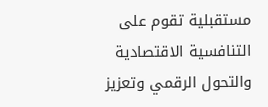مستقبلية تقوم على التنافسية الاقتصادية والتحول الرقمي وتعزيز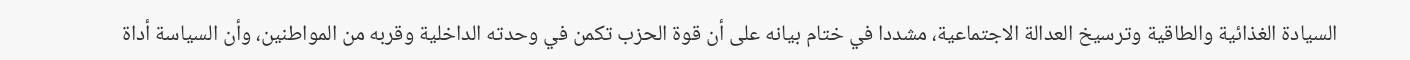السيادة الغذائية والطاقية وترسيخ العدالة الاجتماعية، مشددا في ختام بيانه على أن قوة الحزب تكمن في وحدته الداخلية وقربه من المواطنين، وأن السياسة أداة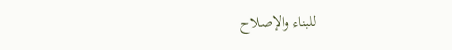للبناء والإصلاح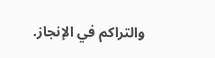والتراكم في الإنجاز.